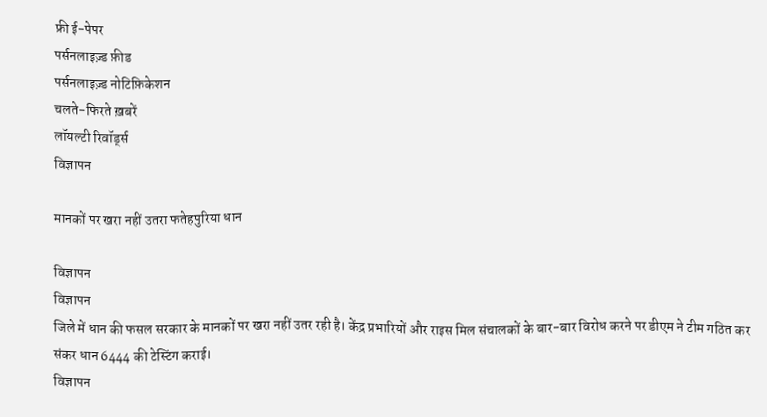फ्री ई-पेपर
पर्सनलाइज़्ड फ़ीड
पर्सनलाइज़्ड नोटिफ़िकेशन
चलते-फिरते ख़बरें
लॉयल्टी रिवॉर्ड्स
विज्ञापन

मानकों पर खरा नहीं उतरा फतेहपुरिया धान

विज्ञापन
विज्ञापन
जिले में धान की फसल सरकार के मानकों पर खरा नहीं उतर रही है। केंद्र प्रभारियों और राइस मिल संचालकों के बार-बार विरोध करने पर डीएम ने टीम गठित कर संकर धान 6444 की टेस्टिंग कराई।
विज्ञापन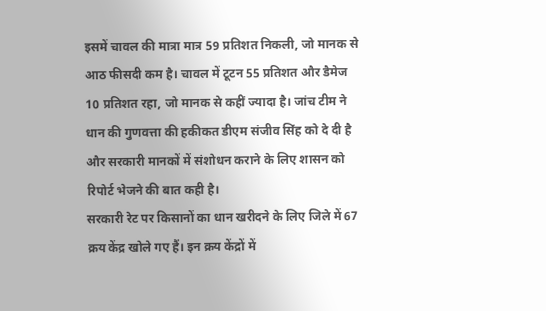इसमें चावल की मात्रा मात्र 59 प्रतिशत निकली, जो मानक से आठ फीसदी कम है। चावल में टूटन 55 प्रतिशत और डैमेज 10 प्रतिशत रहा, जो मानक से कहीं ज्यादा है। जांच टीम ने धान की गुणवत्ता की हकीकत डीएम संजीव सिंह को दे दी है और सरकारी मानकों में संशोधन कराने के लिए शासन को रिपोर्ट भेजने की बात कही है।
सरकारी रेट पर किसानों का धान खरीदने के लिए जिले में 67 क्रय केंद्र खोले गए हैं। इन क्रय केंद्रों में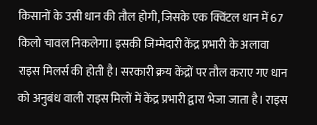किसानों के उसी धान की तौल होगी, जिसके एक क्विंटल धान में 67 किलो चावल निकलेगा। इसकी जिम्मेदारी केंद्र प्रभारी के अलावा राइस मिलर्स की होती है। सरकारी क्रय केंद्रों पर तौल कराए गए धान को अनुबंध वाली राइस मिलों में केंद्र प्रभारी द्वारा भेजा जाता है। राइस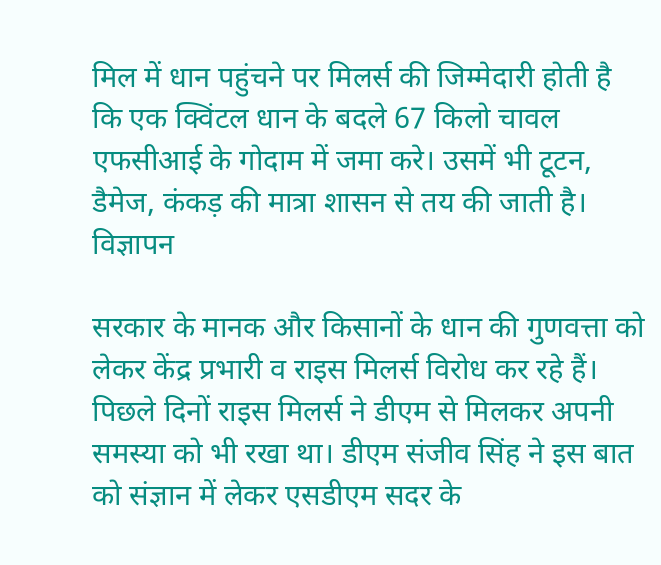मिल में धान पहुंचने पर मिलर्स की जिम्मेदारी होती है कि एक क्विंटल धान के बदले 67 किलो चावल एफसीआई के गोदाम में जमा करे। उसमें भी टूटन, डैमेज, कंकड़ की मात्रा शासन से तय की जाती है।
विज्ञापन

सरकार के मानक और किसानों के धान की गुणवत्ता को लेकर केंद्र प्रभारी व राइस मिलर्स विरोध कर रहे हैं। पिछले दिनों राइस मिलर्स ने डीएम से मिलकर अपनी समस्या को भी रखा था। डीएम संजीव सिंह ने इस बात को संज्ञान में लेकर एसडीएम सदर के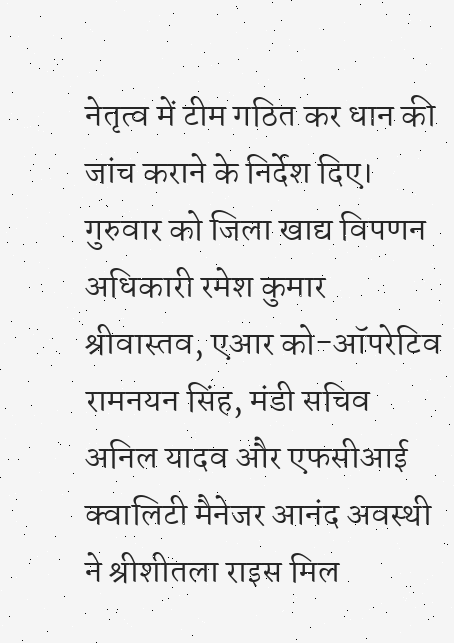नेतृत्व में टीम गठित कर धान की जांच कराने के निर्देश दिए। गुरुवार को जिला खाद्य विपणन अधिकारी रमेश कुमार श्रीवास्तव, एआर को-ऑपरेटिव रामनयन सिंह, मंडी सचिव अनिल यादव और एफसीआई क्वालिटी मैनेजर आनंद अवस्थी ने श्रीशीतला राइस मिल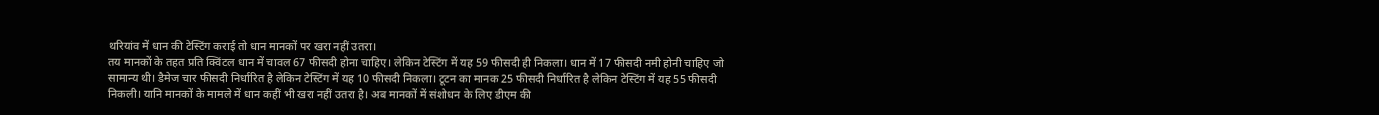थरियांव में धान की टेस्टिंग कराई तो धान मानकों पर खरा नहीं उतरा।
तय मानकों के तहत प्रति क्विंटल धान में चावल 67 फीसदी होना चाहिए। लेकिन टेस्टिंग में यह 59 फीसदी ही निकला। धान में 17 फीसदी नमी होनी चाहिए जो सामान्य थी। डैमेज चार फीसदी निर्धारित है लेकिन टेस्टिंग में यह 10 फीसदी निकला। टूटन का मानक 25 फीसदी निर्धारित है लेकिन टेस्टिंग में यह 55 फीसदी निकली। यानि मानकों के मामले में धान कहीं भी खरा नहीं उतरा है। अब मानकों में संशोधन के लिए डीएम की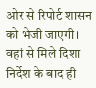ओर से रिपोर्ट शासन को भेजी जाएगी। वहां से मिले दिशा निर्देश के बाद ही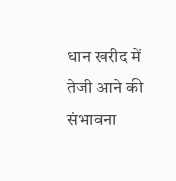धान खरीद में तेजी आने की संभावना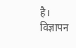है।
विज्ञापन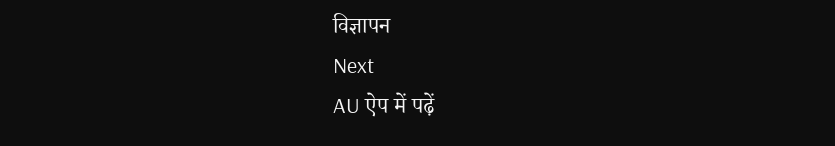विज्ञापन
Next
AU ऐप में पढ़ें